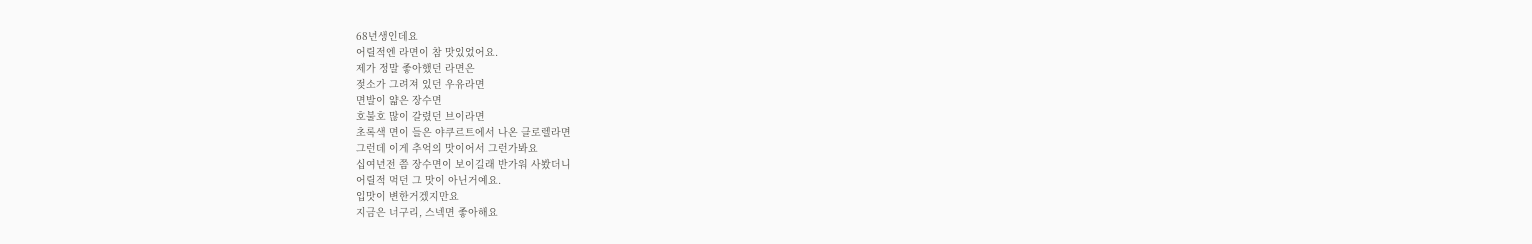68년생인데요
어릴적엔 라면이 참 맛있었어요.
제가 정말 좋아했던 라면은
젖소가 그려져 있던 우유라면
면발이 얇은 장수면
호불호 많이 갈렸던 브이라면
초록색 면이 들은 야쿠르트에서 나온 클로렐라면
그런데 이게 추억의 맛이어서 그런가봐요
십여년전 쯤 장수면이 보이길래 반가워 사봤더니
어릴적 먹던 그 맛이 아닌거예요.
입맛이 변한거겠지만요
지금은 너구리, 스넥면 좋아해요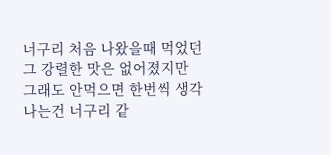너구리 처음 나왔을때 먹었던 그 강렬한 맛은 없어졌지만
그래도 안먹으면 한번씩 생각나는건 너구리 같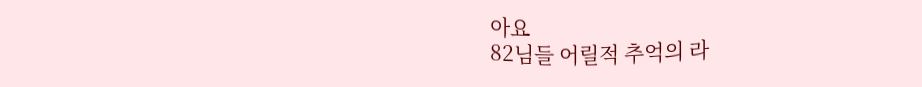아요
82님들 어릴적 추억의 라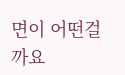면이 어떤걸까요